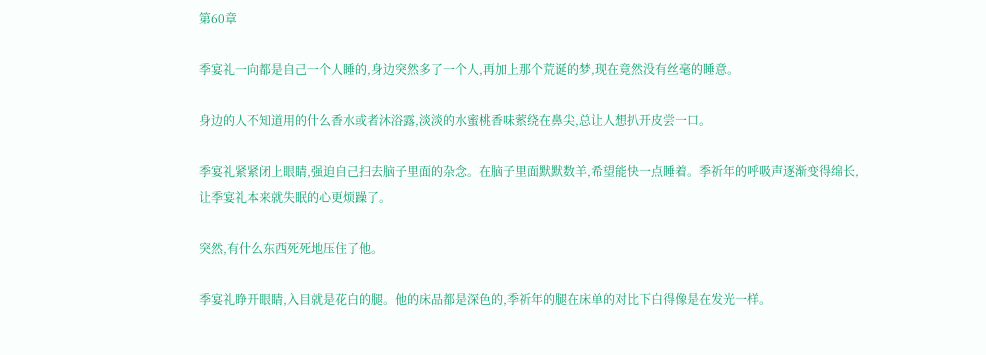第60章

季宴礼一向都是自己一个人睡的,身边突然多了一个人,再加上那个荒诞的梦,现在竟然没有丝毫的睡意。

身边的人不知道用的什么香水或者沐浴露,淡淡的水蜜桃香味萦绕在鼻尖,总让人想扒开皮尝一口。

季宴礼紧紧闭上眼睛,强迫自己扫去脑子里面的杂念。在脑子里面默默数羊,希望能快一点睡着。季祈年的呼吸声逐渐变得绵长,让季宴礼本来就失眠的心更烦躁了。

突然,有什么东西死死地压住了他。

季宴礼睁开眼睛,入目就是花白的腿。他的床品都是深色的,季祈年的腿在床单的对比下白得像是在发光一样。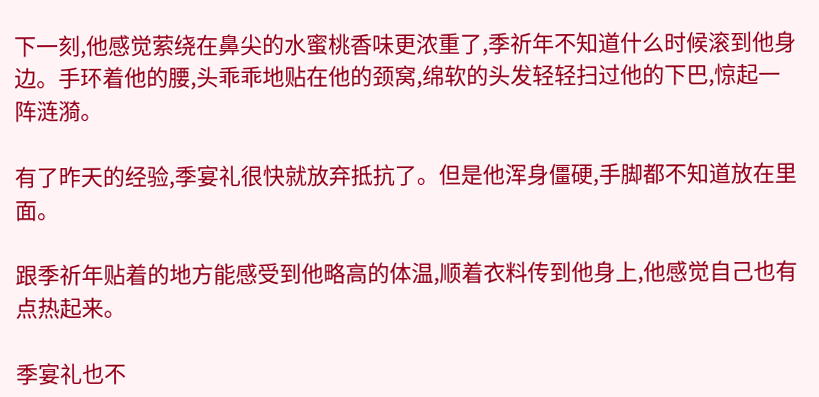下一刻,他感觉萦绕在鼻尖的水蜜桃香味更浓重了,季祈年不知道什么时候滚到他身边。手环着他的腰,头乖乖地贴在他的颈窝,绵软的头发轻轻扫过他的下巴,惊起一阵涟漪。

有了昨天的经验,季宴礼很快就放弃抵抗了。但是他浑身僵硬,手脚都不知道放在里面。

跟季祈年贴着的地方能感受到他略高的体温,顺着衣料传到他身上,他感觉自己也有点热起来。

季宴礼也不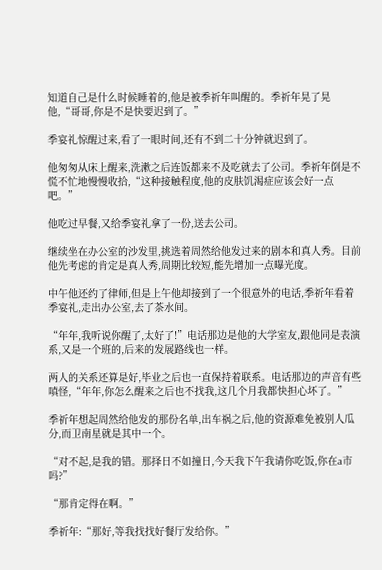知道自己是什么时候睡着的,他是被季祈年叫醒的。季祈年晃了晃他,“哥哥,你是不是快要迟到了。”

季宴礼惊醒过来,看了一眼时间,还有不到二十分钟就迟到了。

他匆匆从床上醒来,洗漱之后连饭都来不及吃就去了公司。季祈年倒是不慌不忙地慢慢收拾,“这种接触程度,他的皮肤饥渴症应该会好一点吧。”

他吃过早餐,又给季宴礼拿了一份,送去公司。

继续坐在办公室的沙发里,挑选着周然给他发过来的剧本和真人秀。目前他先考虑的肯定是真人秀,周期比较短,能先增加一点曝光度。

中午他还约了律师,但是上午他却接到了一个很意外的电话,季祈年看着季宴礼,走出办公室,去了茶水间。

“年年,我听说你醒了,太好了!”电话那边是他的大学室友,跟他同是表演系,又是一个班的,后来的发展路线也一样。

两人的关系还算是好,毕业之后也一直保持着联系。电话那边的声音有些嗔怪,“年年,你怎么醒来之后也不找我,这几个月我都快担心坏了。”

季祈年想起周然给他发的那份名单,出车祸之后,他的资源难免被别人瓜分,而卫南星就是其中一个。

“对不起,是我的错。那择日不如撞日,今天我下午我请你吃饭,你在a市吗?”

“那肯定得在啊。”

季祈年:“那好,等我找找好餐厅发给你。”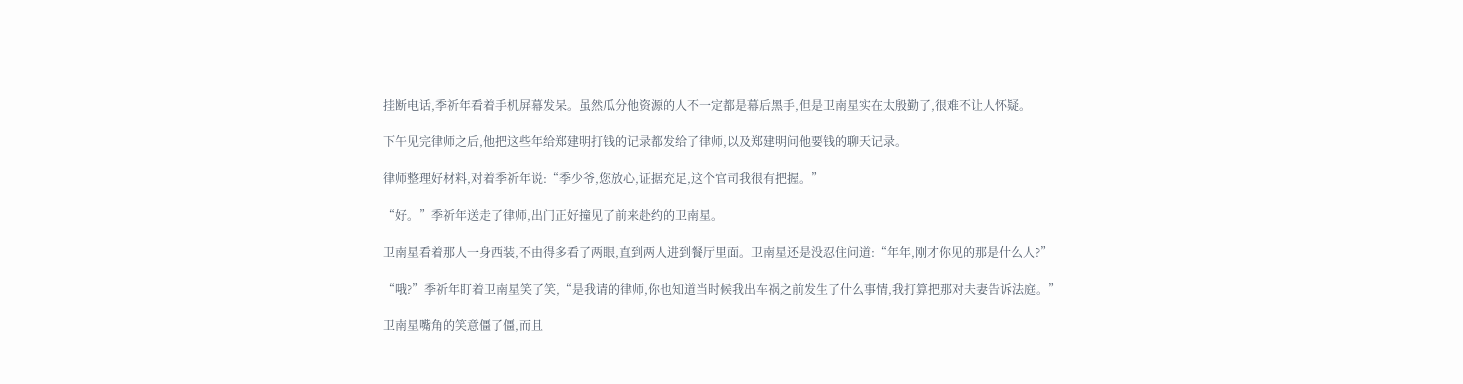挂断电话,季祈年看着手机屏幕发呆。虽然瓜分他资源的人不一定都是幕后黑手,但是卫南星实在太殷勤了,很难不让人怀疑。

下午见完律师之后,他把这些年给郑建明打钱的记录都发给了律师,以及郑建明问他要钱的聊天记录。

律师整理好材料,对着季祈年说:“季少爷,您放心,证据充足,这个官司我很有把握。”

“好。”季祈年送走了律师,出门正好撞见了前来赴约的卫南星。

卫南星看着那人一身西装,不由得多看了两眼,直到两人进到餐厅里面。卫南星还是没忍住问道:“年年,刚才你见的那是什么人?”

“哦?”季祈年盯着卫南星笑了笑,“是我请的律师,你也知道当时候我出车祸之前发生了什么事情,我打算把那对夫妻告诉法庭。”

卫南星嘴角的笑意僵了僵,而且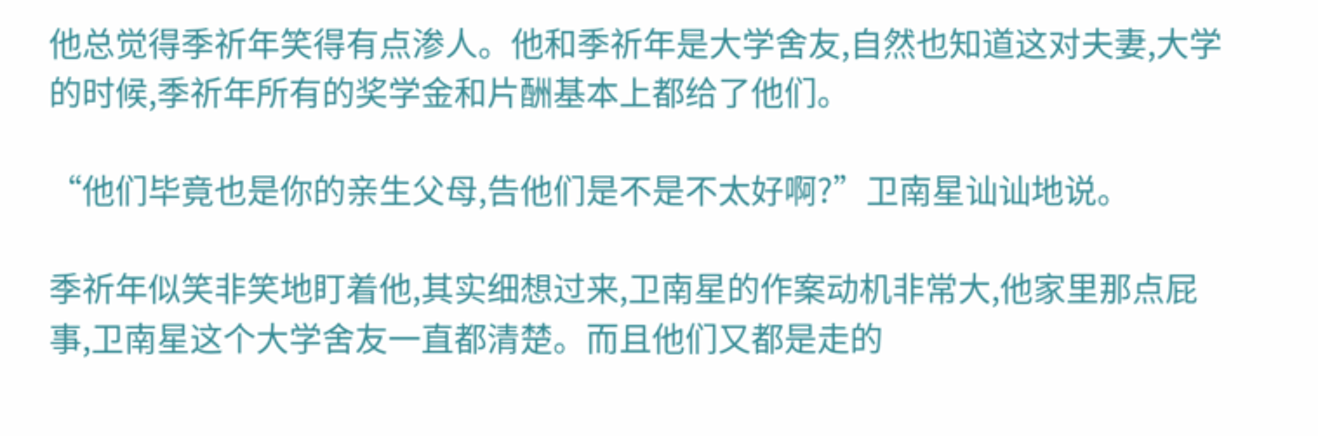他总觉得季祈年笑得有点渗人。他和季祈年是大学舍友,自然也知道这对夫妻,大学的时候,季祈年所有的奖学金和片酬基本上都给了他们。

“他们毕竟也是你的亲生父母,告他们是不是不太好啊?”卫南星讪讪地说。

季祈年似笑非笑地盯着他,其实细想过来,卫南星的作案动机非常大,他家里那点屁事,卫南星这个大学舍友一直都清楚。而且他们又都是走的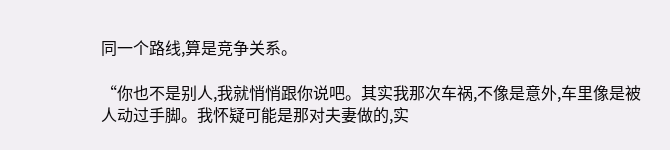同一个路线,算是竞争关系。

“你也不是别人,我就悄悄跟你说吧。其实我那次车祸,不像是意外,车里像是被人动过手脚。我怀疑可能是那对夫妻做的,实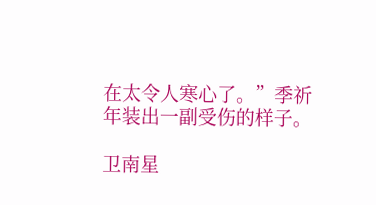在太令人寒心了。”季祈年装出一副受伤的样子。

卫南星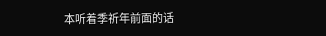本听着季祈年前面的话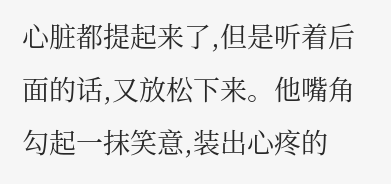心脏都提起来了,但是听着后面的话,又放松下来。他嘴角勾起一抹笑意,装出心疼的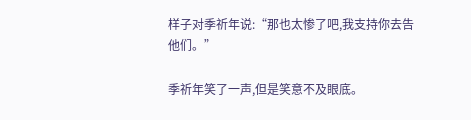样子对季祈年说:“那也太惨了吧,我支持你去告他们。”

季祈年笑了一声,但是笑意不及眼底。